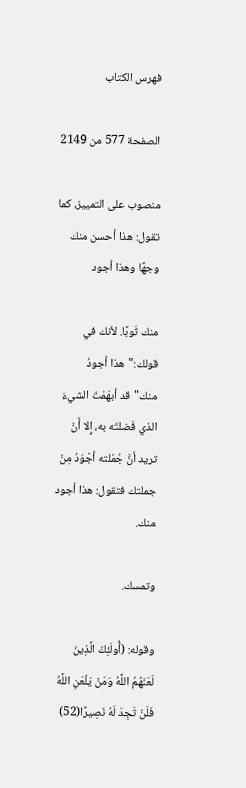فهرس الكتاب

الصفحة 577 من 2149

منصوب على التمييز، كما تقول: هذا أحسن منك وجهًا وهذا أجود

منك ثَوبًا. لأنك في قولك:"هذا أجودُ منك"قد أبهَمْتَ الشيءَ الذي فَضلتَه به، إِلا أَنْ تريد أنَّ جُمْلته أجْوَدُ مِنْ جملتك فتقول: هذا أجود منك.

وتمسك.

وقوله: (أُولَئِكَ الَّذِينَ لَعَنَهُمُ اللَّهُ وَمَنْ يَلْعَنِ اللَّهُ فَلَنْ تَجِدَ لَهُ نَصِيرًا(52)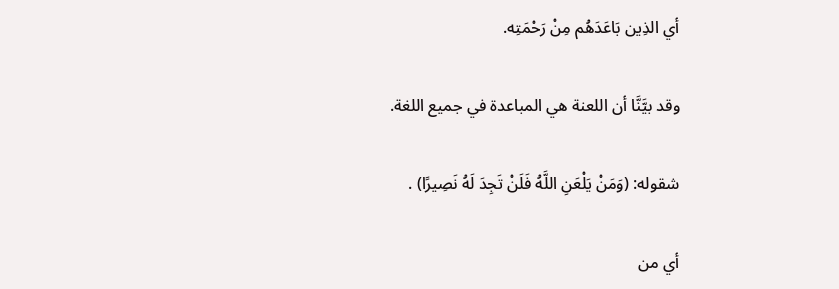أي الذِين بَاعَدَهُم مِنْ رَحْمَتِه.

وقد بيَّنَّا أن اللعنة هي المباعدة في جميع اللغة.

شقوله: (وَمَنْ يَلْعَنِ اللَّهُ فَلَنْ تَجِدَ لَهُ نَصِيرًا) .

أي من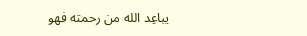يباعِد الله من رحمته فهو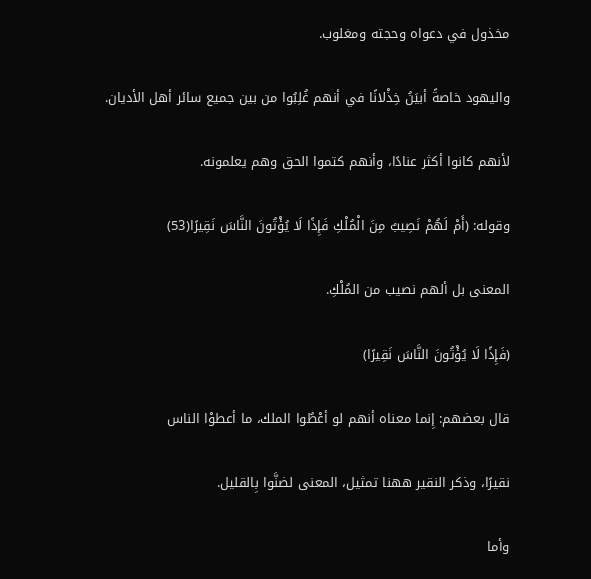مخذول في دعواه وحجته ومغلوب.

واليهود خاصةً أبيَنُ خِذْلانًا في أنهم غُلِبُوا من بين جميع سائر أهل الأديان.

لأنهم كانوا أكثر عنادًا، وأنهم كتموا الحق وهم يعلمونه.

وقوله: (أَمْ لَهُمْ نَصِيبٌ مِنَ الْمُلْكِ فَإِذًا لَا يُؤْتُونَ النَّاسَ نَقِيرًا(53)

المعنى بل ألهم نصيب من المُلْكِ.

(فَإِذًا لَا يُؤْتُونَ النَّاسَ نَقِيرًا)

قال بعضهم: إِنما معناه أنهم لو أعْطُوا الملك، ما أعطوْا الناس

نقيرًا، وذكر النقير ههنا تمثيل، المعنى لضنَّوا بِالقليل.

وأما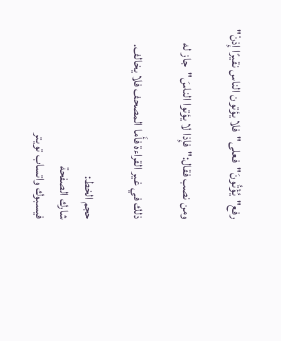رفع"يُؤْتُونَ"فعلى"فلا يؤتون الناس نقيرًا إِذنْ"

ومن نصب فقال:"فإِذا لا يؤتوا الناسَ"جاز له

ذلك في غير القراءة فأَما المصحف فلا يخالف.

حجم الخط:
شارك الصفحة
فيسبوك واتساب تويتر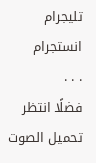تليجرام انستجرام
. . .
فضلًا انتظر تحميل الصوت